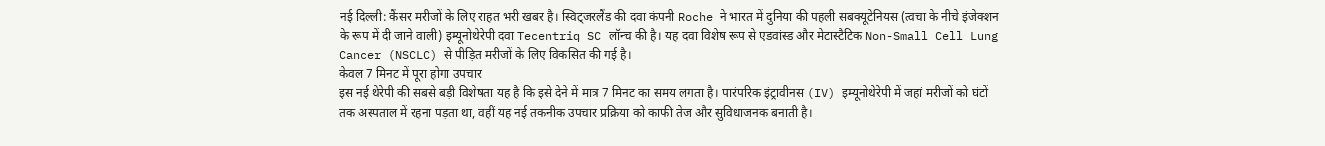नई दिल्ली: कैंसर मरीजों के लिए राहत भरी खबर है। स्विट्जरलैंड की दवा कंपनी Roche ने भारत में दुनिया की पहली सबक्यूटेनियस (त्वचा के नीचे इंजेक्शन के रूप में दी जाने वाली) इम्यूनोथेरेपी दवा Tecentriq SC लॉन्च की है। यह दवा विशेष रूप से एडवांस्ड और मेटास्टैटिक Non-Small Cell Lung Cancer (NSCLC) से पीड़ित मरीजों के लिए विकसित की गई है।
केवल 7 मिनट में पूरा होगा उपचार
इस नई थेरेपी की सबसे बड़ी विशेषता यह है कि इसे देने में मात्र 7 मिनट का समय लगता है। पारंपरिक इंट्रावीनस (IV) इम्यूनोथेरेपी में जहां मरीजों को घंटों तक अस्पताल में रहना पड़ता था, वहीं यह नई तकनीक उपचार प्रक्रिया को काफी तेज और सुविधाजनक बनाती है।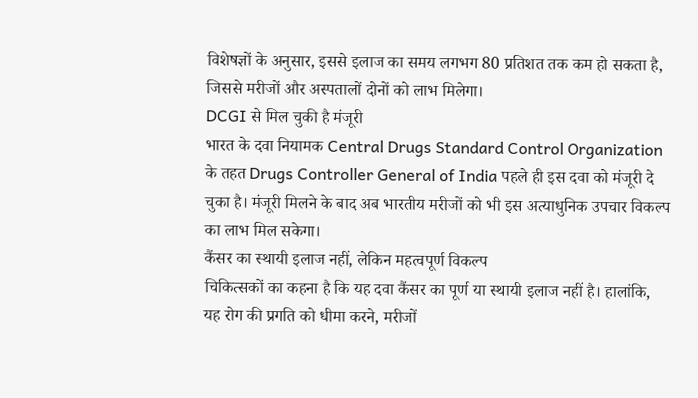विशेषज्ञों के अनुसार, इससे इलाज का समय लगभग 80 प्रतिशत तक कम हो सकता है, जिससे मरीजों और अस्पतालों दोनों को लाभ मिलेगा।
DCGI से मिल चुकी है मंजूरी
भारत के दवा नियामक Central Drugs Standard Control Organization के तहत Drugs Controller General of India पहले ही इस दवा को मंजूरी दे चुका है। मंजूरी मिलने के बाद अब भारतीय मरीजों को भी इस अत्याधुनिक उपचार विकल्प का लाभ मिल सकेगा।
कैंसर का स्थायी इलाज नहीं, लेकिन महत्वपूर्ण विकल्प
चिकित्सकों का कहना है कि यह दवा कैंसर का पूर्ण या स्थायी इलाज नहीं है। हालांकि, यह रोग की प्रगति को धीमा करने, मरीजों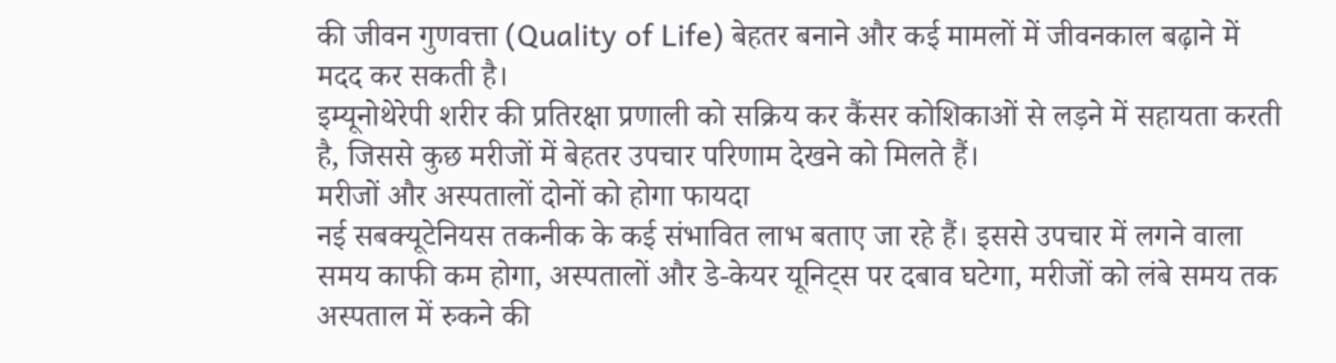की जीवन गुणवत्ता (Quality of Life) बेहतर बनाने और कई मामलों में जीवनकाल बढ़ाने में मदद कर सकती है।
इम्यूनोथेरेपी शरीर की प्रतिरक्षा प्रणाली को सक्रिय कर कैंसर कोशिकाओं से लड़ने में सहायता करती है, जिससे कुछ मरीजों में बेहतर उपचार परिणाम देखने को मिलते हैं।
मरीजों और अस्पतालों दोनों को होगा फायदा
नई सबक्यूटेनियस तकनीक के कई संभावित लाभ बताए जा रहे हैं। इससे उपचार में लगने वाला समय काफी कम होगा, अस्पतालों और डे-केयर यूनिट्स पर दबाव घटेगा, मरीजों को लंबे समय तक अस्पताल में रुकने की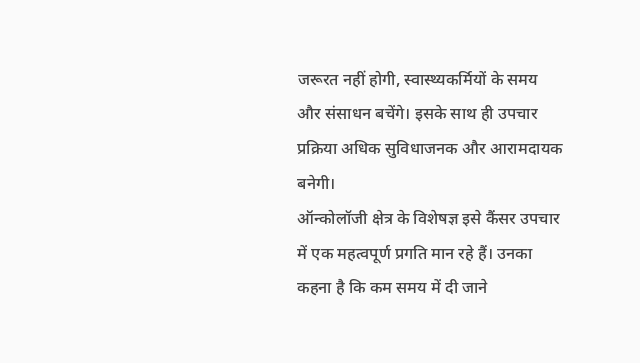जरूरत नहीं होगी, स्वास्थ्यकर्मियों के समय और संसाधन बचेंगे। इसके साथ ही उपचार प्रक्रिया अधिक सुविधाजनक और आरामदायक बनेगी।
ऑन्कोलॉजी क्षेत्र के विशेषज्ञ इसे कैंसर उपचार में एक महत्वपूर्ण प्रगति मान रहे हैं। उनका कहना है कि कम समय में दी जाने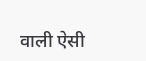वाली ऐसी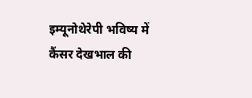इम्यूनोथेरेपी भविष्य में कैंसर देखभाल की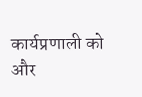कार्यप्रणाली को और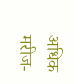अधिक मरीज-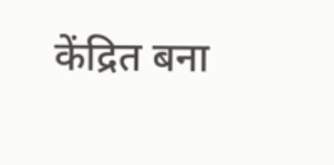केंद्रित बना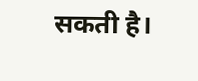सकती है।